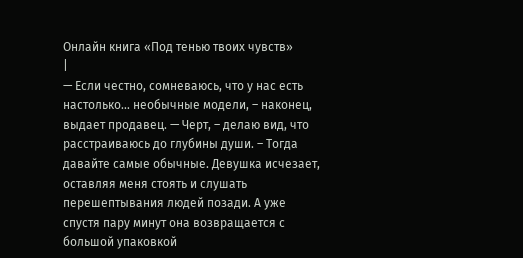Онлайн книга «Под тенью твоих чувств»
|
— Если честно, сомневаюсь, что у нас есть настолько… необычные модели, – наконец, выдает продавец. — Черт, – делаю вид, что расстраиваюсь до глубины души. – Тогда давайте самые обычные. Девушка исчезает, оставляя меня стоять и слушать перешептывания людей позади. А уже спустя пару минут она возвращается с большой упаковкой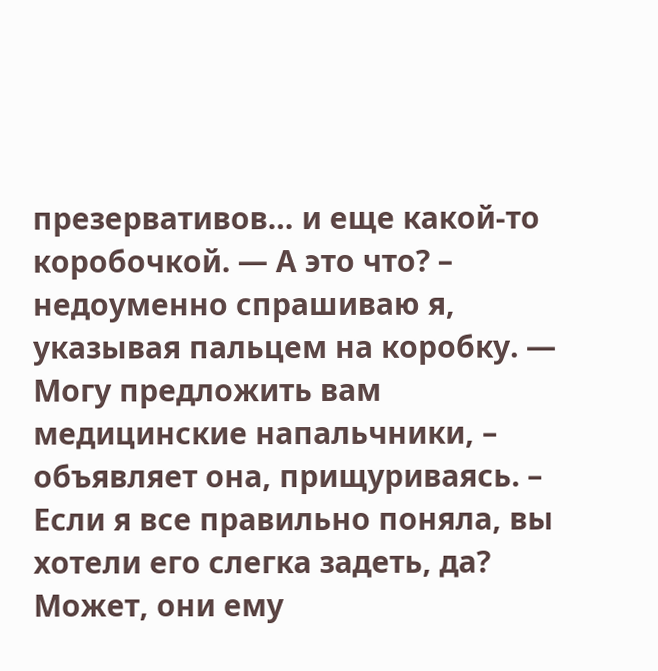презервативов… и еще какой-то коробочкой. — А это что? – недоуменно спрашиваю я, указывая пальцем на коробку. — Могу предложить вам медицинские напальчники, – объявляет она, прищуриваясь. – Если я все правильно поняла, вы хотели его слегка задеть, да? Может, они ему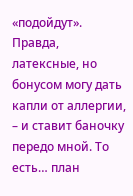«подойдут». Правда, латексные, но бонусом могу дать капли от аллергии, – и ставит баночку передо мной. То есть… план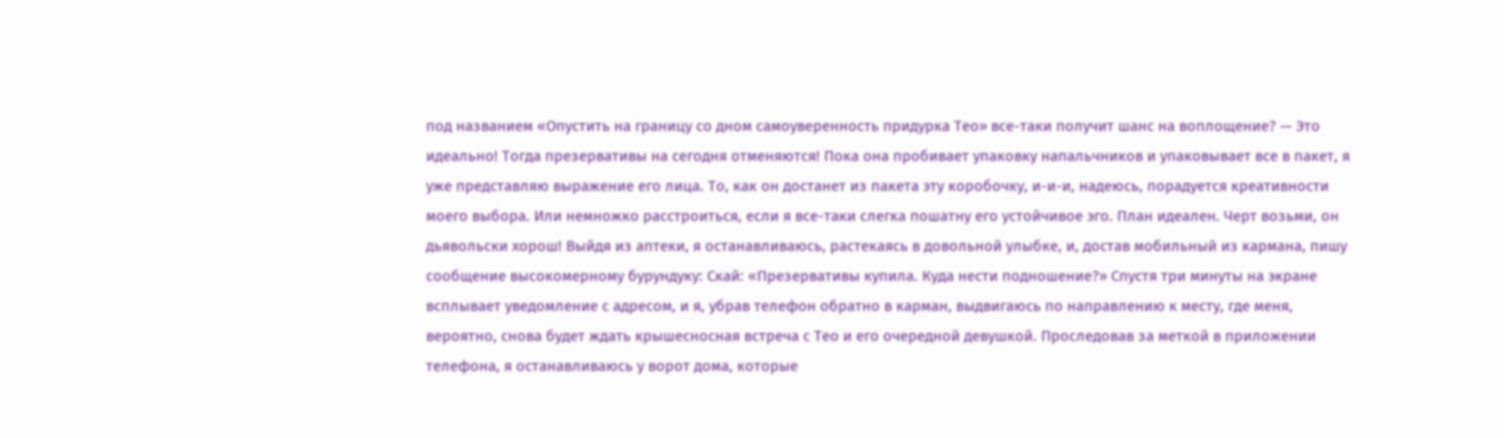под названием «Опустить на границу со дном самоуверенность придурка Тео» все-таки получит шанс на воплощение? — Это идеально! Тогда презервативы на сегодня отменяются! Пока она пробивает упаковку напальчников и упаковывает все в пакет, я уже представляю выражение его лица. То, как он достанет из пакета эту коробочку, и-и-и, надеюсь, порадуется креативности моего выбора. Или немножко расстроиться, если я все-таки слегка пошатну его устойчивое эго. План идеален. Черт возьми, он дьявольски хорош! Выйдя из аптеки, я останавливаюсь, растекаясь в довольной улыбке, и, достав мобильный из кармана, пишу сообщение высокомерному бурундуку: Скай: «Презервативы купила. Куда нести подношение?» Спустя три минуты на экране всплывает уведомление с адресом, и я, убрав телефон обратно в карман, выдвигаюсь по направлению к месту, где меня, вероятно, снова будет ждать крышесносная встреча с Тео и его очередной девушкой. Проследовав за меткой в приложении телефона, я останавливаюсь у ворот дома, которые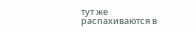тут же распахиваются в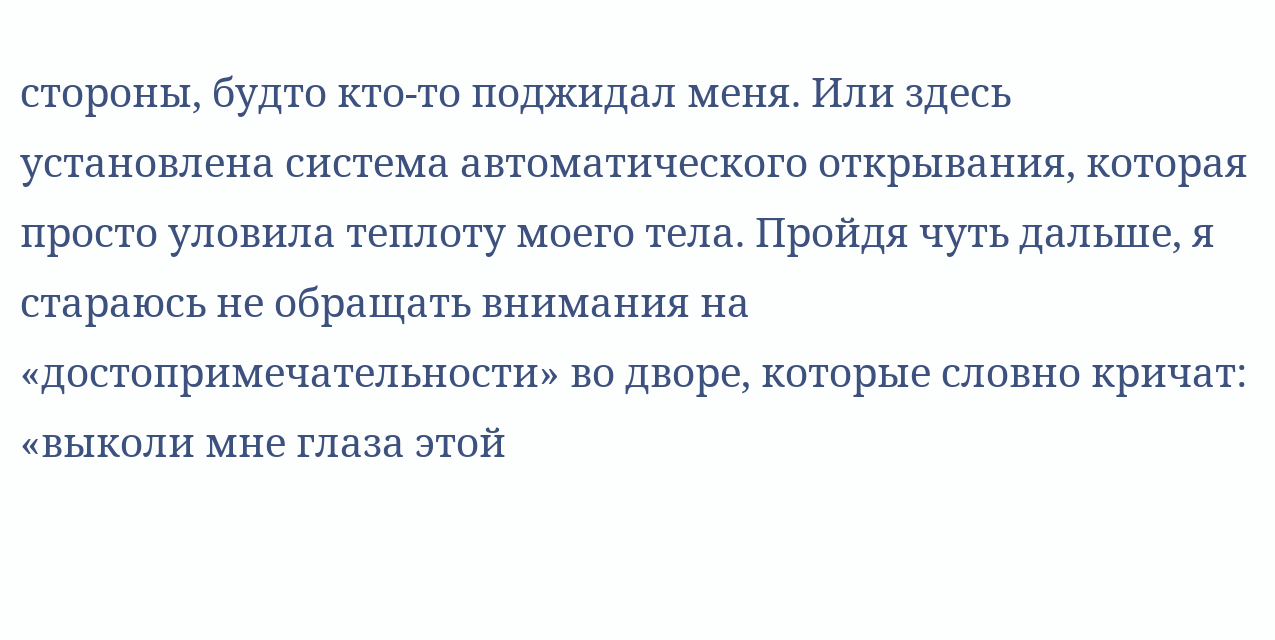стороны, будто кто-то поджидал меня. Или здесь установлена система автоматического открывания, которая просто уловила теплоту моего тела. Пройдя чуть дальше, я стараюсь не обращать внимания на «достопримечательности» во дворе, которые словно кричат: «выколи мне глаза этой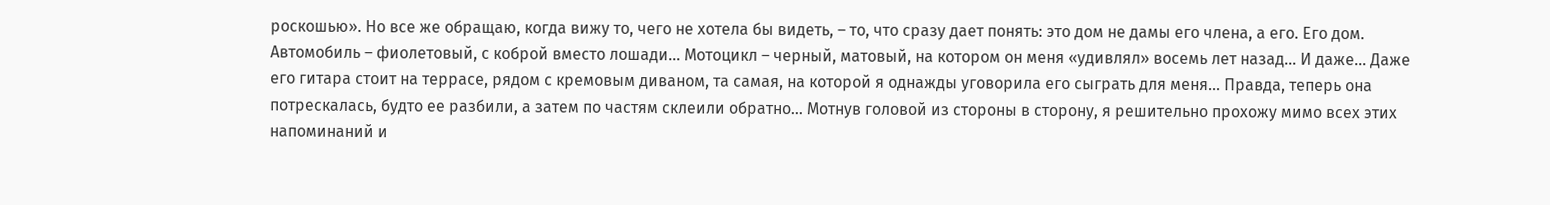роскошью». Но все же обращаю, когда вижу то, чего не хотела бы видеть, – то, что сразу дает понять: это дом не дамы его члена, а его. Его дом. Автомобиль – фиолетовый, с коброй вместо лошади… Мотоцикл – черный, матовый, на котором он меня «удивлял» восемь лет назад… И даже… Даже его гитара стоит на террасе, рядом с кремовым диваном, та самая, на которой я однажды уговорила его сыграть для меня… Правда, теперь она потрескалась, будто ее разбили, а затем по частям склеили обратно… Мотнув головой из стороны в сторону, я решительно прохожу мимо всех этих напоминаний и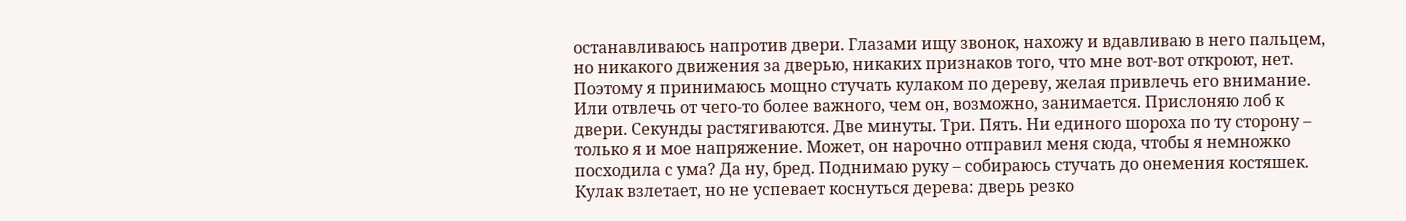останавливаюсь напротив двери. Глазами ищу звонок, нахожу и вдавливаю в него пальцем, но никакого движения за дверью, никаких признаков того, что мне вот-вот откроют, нет. Поэтому я принимаюсь мощно стучать кулаком по дереву, желая привлечь его внимание. Или отвлечь от чего-то более важного, чем он, возможно, занимается. Прислоняю лоб к двери. Секунды растягиваются. Две минуты. Три. Пять. Ни единого шороха по ту сторону – только я и мое напряжение. Может, он нарочно отправил меня сюда, чтобы я немножко посходила с ума? Да ну, бред. Поднимаю руку – собираюсь стучать до онемения костяшек. Кулак взлетает, но не успевает коснуться дерева: дверь резко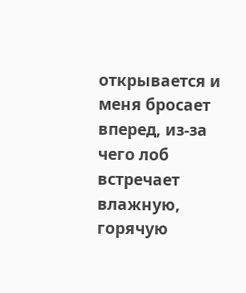открывается и меня бросает вперед, из-за чего лоб встречает влажную, горячую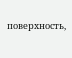поверхность,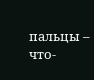пальцы – что-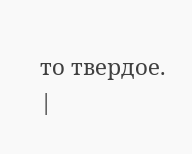то твердое. |